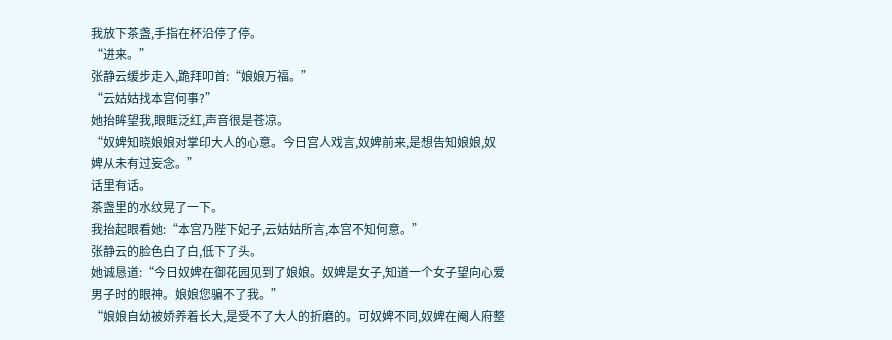我放下茶盏,手指在杯沿停了停。
“进来。”
张静云缓步走入,跪拜叩首:“娘娘万福。”
“云姑姑找本宫何事?”
她抬眸望我,眼眶泛红,声音很是苍凉。
“奴婢知晓娘娘对掌印大人的心意。今日宫人戏言,奴婢前来,是想告知娘娘,奴婢从未有过妄念。”
话里有话。
茶盏里的水纹晃了一下。
我抬起眼看她:“本宫乃陛下妃子,云姑姑所言,本宫不知何意。”
张静云的脸色白了白,低下了头。
她诚恳道:“今日奴婢在御花园见到了娘娘。奴婢是女子,知道一个女子望向心爱男子时的眼神。娘娘您骗不了我。”
“娘娘自幼被娇养着长大,是受不了大人的折磨的。可奴婢不同,奴婢在阉人府整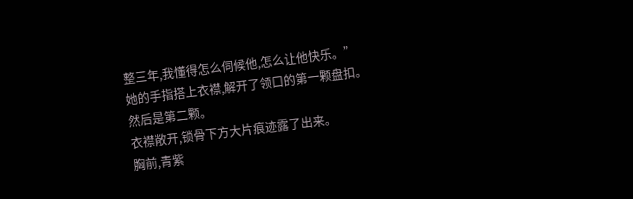整三年,我懂得怎么伺候他,怎么让他快乐。”
她的手指搭上衣襟,解开了领口的第一颗盘扣。
然后是第二颗。
衣襟敞开,锁骨下方大片痕迹露了出来。
胸前,青紫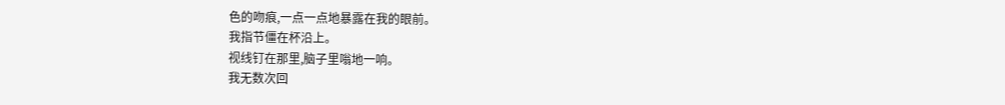色的吻痕,一点一点地暴露在我的眼前。
我指节僵在杯沿上。
视线钉在那里,脑子里嗡地一响。
我无数次回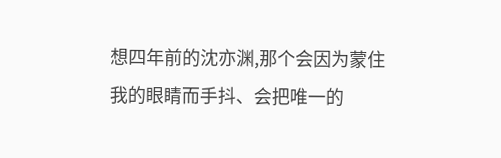想四年前的沈亦渊,那个会因为蒙住我的眼睛而手抖、会把唯一的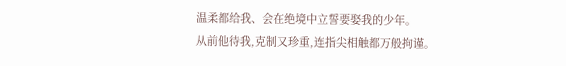温柔都给我、会在绝境中立誓要娶我的少年。
从前他待我,克制又珍重,连指尖相触都万般拘谨。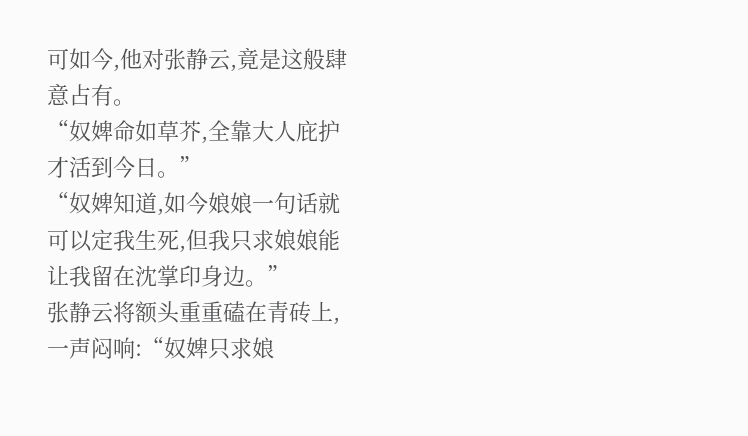可如今,他对张静云,竟是这般肆意占有。
“奴婢命如草芥,全靠大人庇护才活到今日。”
“奴婢知道,如今娘娘一句话就可以定我生死,但我只求娘娘能让我留在沈掌印身边。”
张静云将额头重重磕在青砖上,一声闷响:“奴婢只求娘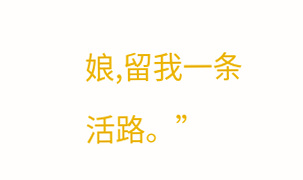娘,留我一条活路。”